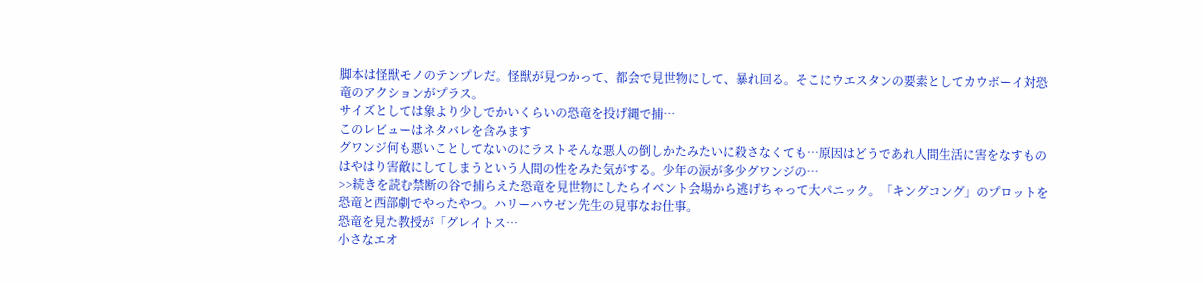脚本は怪獣モノのテンプレだ。怪獣が見つかって、都会で見世物にして、暴れ回る。そこにウエスタンの要素としてカウボーイ対恐竜のアクションがプラス。
サイズとしては象より少しでかいくらいの恐竜を投げ縄で捕…
このレビューはネタバレを含みます
グワンジ何も悪いことしてないのにラストそんな悪人の倒しかたみたいに殺さなくても…原因はどうであれ人間生活に害をなすものはやはり害敵にしてしまうという人間の性をみた気がする。少年の涙が多少グワンジの…
>>続きを読む禁断の谷で捕らえた恐竜を見世物にしたらイベント会場から逃げちゃって大パニック。「キングコング」のプロットを恐竜と西部劇でやったやつ。ハリーハウゼン先生の見事なお仕事。
恐竜を見た教授が「グレイトス…
小さなエオ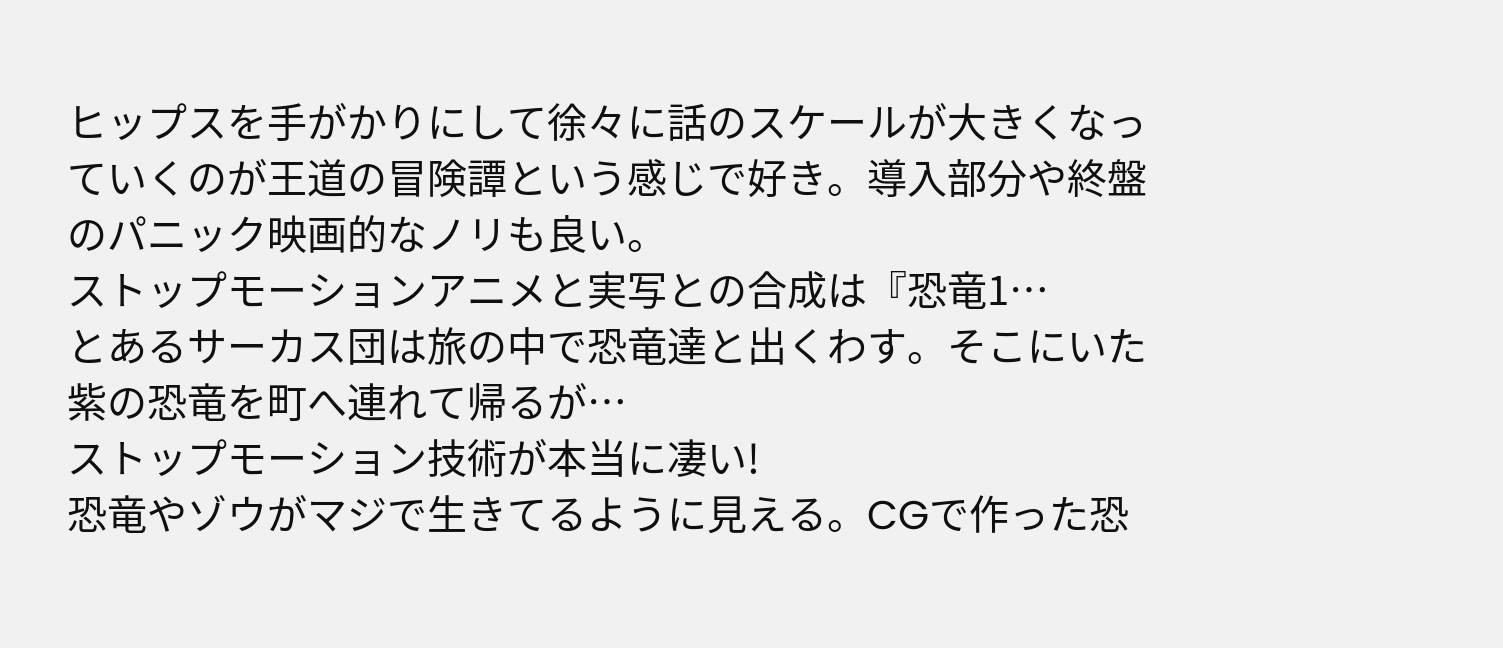ヒップスを手がかりにして徐々に話のスケールが大きくなっていくのが王道の冒険譚という感じで好き。導入部分や終盤のパニック映画的なノリも良い。
ストップモーションアニメと実写との合成は『恐竜1…
とあるサーカス団は旅の中で恐竜達と出くわす。そこにいた紫の恐竜を町へ連れて帰るが…
ストップモーション技術が本当に凄い!
恐竜やゾウがマジで生きてるように見える。CGで作った恐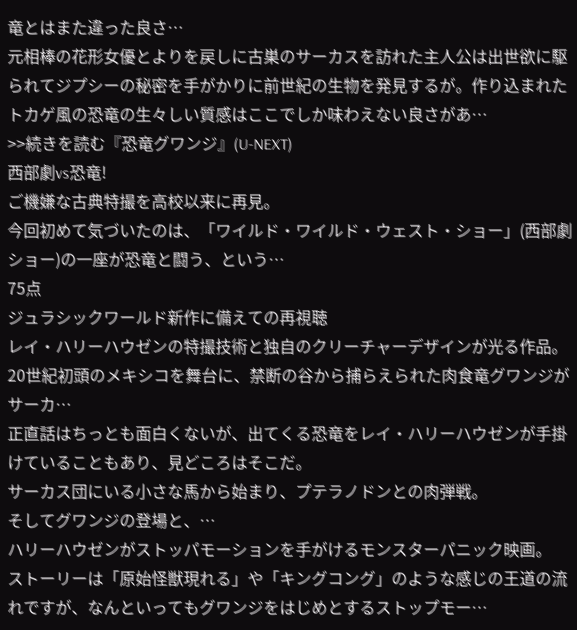竜とはまた違った良さ…
元相棒の花形女優とよりを戻しに古巣のサーカスを訪れた主人公は出世欲に駆られてジプシーの秘密を手がかりに前世紀の生物を発見するが。作り込まれたトカゲ風の恐竜の生々しい質感はここでしか味わえない良さがあ…
>>続きを読む『恐竜グワンジ』(U-NEXT)
西部劇vs恐竜!
ご機嫌な古典特撮を高校以来に再見。
今回初めて気づいたのは、「ワイルド・ワイルド・ウェスト・ショー」(西部劇ショー)の一座が恐竜と闘う、という…
75点
ジュラシックワールド新作に備えての再視聴
レイ・ハリーハウゼンの特撮技術と独自のクリーチャーデザインが光る作品。20世紀初頭のメキシコを舞台に、禁断の谷から捕らえられた肉食竜グワンジがサーカ…
正直話はちっとも面白くないが、出てくる恐竜をレイ・ハリーハウゼンが手掛けていることもあり、見どころはそこだ。
サーカス団にいる小さな馬から始まり、プテラノドンとの肉弾戦。
そしてグワンジの登場と、…
ハリーハウゼンがストッパモーションを手がけるモンスターパニック映画。
ストーリーは「原始怪獣現れる」や「キングコング」のような感じの王道の流れですが、なんといってもグワンジをはじめとするストップモー…